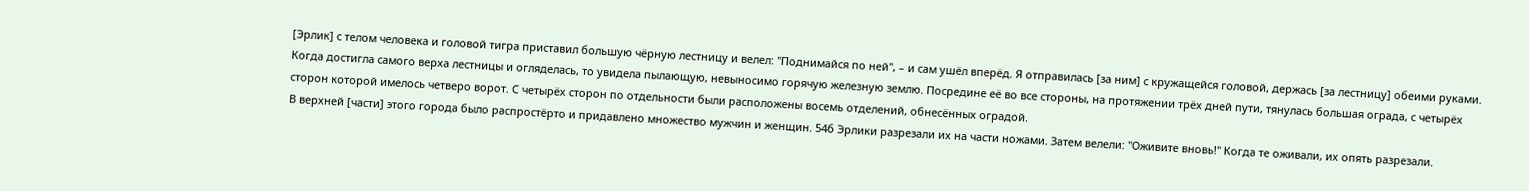[Эрлик] с телом человека и головой тигра приставил большую чёрную лестницу и велел: "Поднимайся по ней", – и сам ушёл вперёд. Я отправилась [за ним] с кружащейся головой, держась [за лестницу] обеими руками. Когда достигла самого верха лестницы и огляделась, то увидела пылающую, невыносимо горячую железную землю. Посредине её во все стороны, на протяжении трёх дней пути, тянулась большая ограда, с четырёх сторон которой имелось четверо ворот. С четырёх сторон по отдельности были расположены восемь отделений, обнесённых оградой.
В верхней [части] этого города было распростёрто и придавлено множество мужчин и женщин. 54б Эрлики разрезали их на части ножами. Затем велели: "Оживите вновь!" Когда те оживали, их опять разрезали.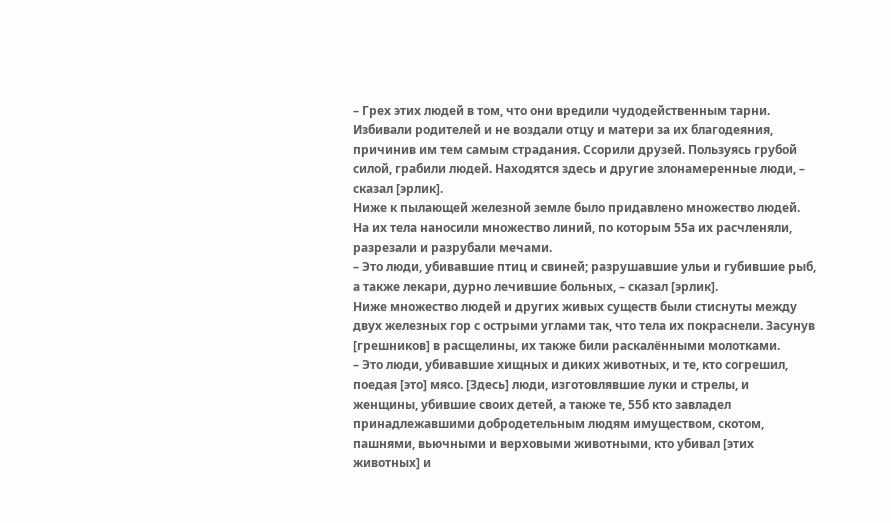– Грех этих людей в том, что они вредили чудодейственным тарни. Избивали родителей и не воздали отцу и матери за их благодеяния, причинив им тем самым страдания. Ссорили друзей. Пользуясь грубой силой, грабили людей. Находятся здесь и другие злонамеренные люди, – сказал [эрлик].
Ниже к пылающей железной земле было придавлено множество людей. На их тела наносили множество линий, по которым 55а их расчленяли, разрезали и разрубали мечами.
– Это люди, убивавшие птиц и свиней; разрушавшие ульи и губившие рыб, а также лекари, дурно лечившие больных, – сказал [эрлик].
Ниже множество людей и других живых существ были стиснуты между двух железных гор с острыми углами так, что тела их покраснели. Засунув [грешников] в расщелины, их также били раскалёнными молотками.
– Это люди, убивавшие хищных и диких животных, и те, кто согрешил, поедая [это] мясо. [Здесь] люди, изготовлявшие луки и стрелы, и женщины, убившие своих детей, а также те, 55б кто завладел принадлежавшими добродетельным людям имуществом, скотом, пашнями, вьючными и верховыми животными, кто убивал [этих животных] и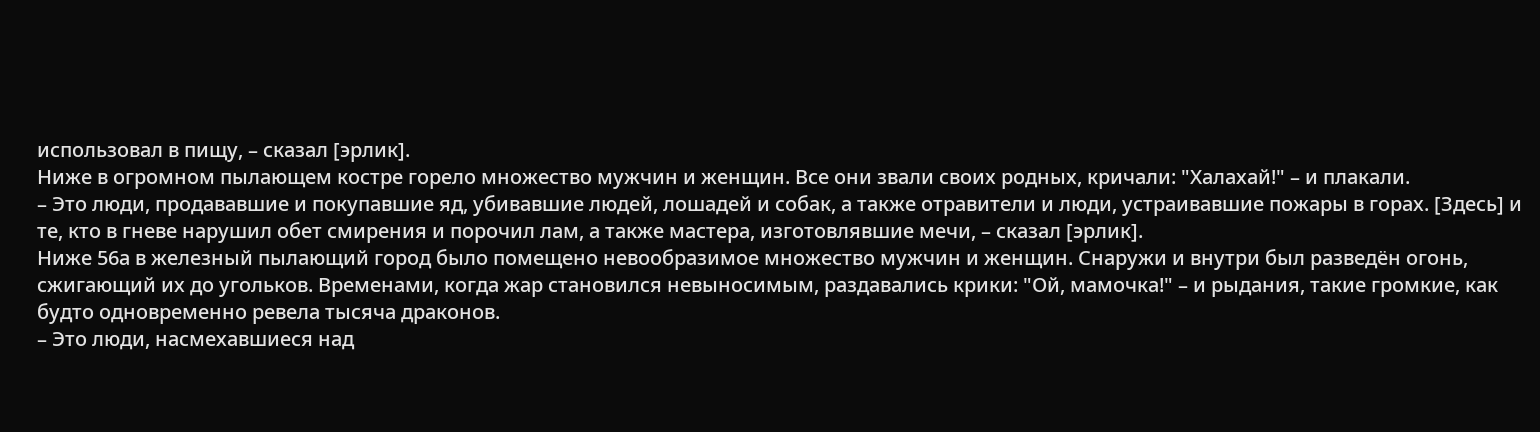использовал в пищу, – сказал [эрлик].
Ниже в огромном пылающем костре горело множество мужчин и женщин. Все они звали своих родных, кричали: "Халахай!" – и плакали.
– Это люди, продававшие и покупавшие яд, убивавшие людей, лошадей и собак, а также отравители и люди, устраивавшие пожары в горах. [Здесь] и те, кто в гневе нарушил обет смирения и порочил лам, а также мастера, изготовлявшие мечи, – сказал [эрлик].
Ниже 56а в железный пылающий город было помещено невообразимое множество мужчин и женщин. Снаружи и внутри был разведён огонь, сжигающий их до угольков. Временами, когда жар становился невыносимым, раздавались крики: "Ой, мамочка!" – и рыдания, такие громкие, как будто одновременно ревела тысяча драконов.
– Это люди, насмехавшиеся над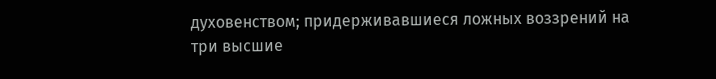духовенством; придерживавшиеся ложных воззрений на три высшие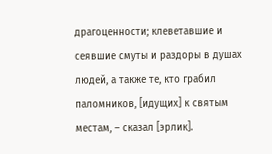драгоценности; клеветавшие и сеявшие смуты и раздоры в душах людей, а также те, кто грабил паломников, [идущих] к святым местам, – сказал [эрлик].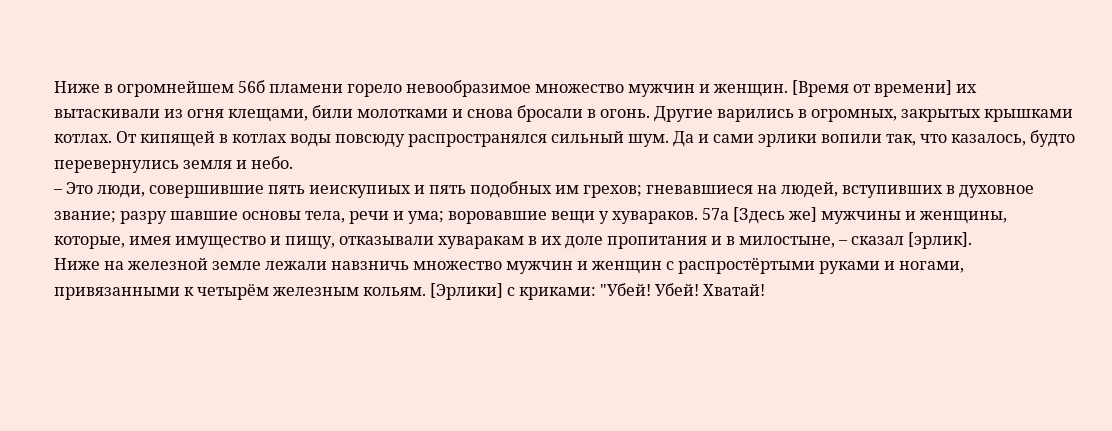Ниже в огромнейшем 56б пламени горело невообразимое множество мужчин и женщин. [Время от времени] их вытаскивали из огня клещами, били молотками и снова бросали в огонь. Другие варились в огромных, закрытых крышками котлах. От кипящей в котлах воды повсюду распространялся сильный шум. Да и сами эрлики вопили так, что казалось, будто перевернулись земля и небо.
– Это люди, совершившие пять иеискупиых и пять подобных им грехов; гневавшиеся на людей, вступивших в духовное звание; разру шавшие основы тела, речи и ума; воровавшие вещи у хувараков. 57а [Здесь же] мужчины и женщины, которые, имея имущество и пищу, отказывали хуваракам в их доле пропитания и в милостыне, – сказал [эрлик].
Ниже на железной земле лежали навзничь множество мужчин и женщин с распростёртыми руками и ногами, привязанными к четырём железным кольям. [Эрлики] с криками: "Убей! Убей! Хватай!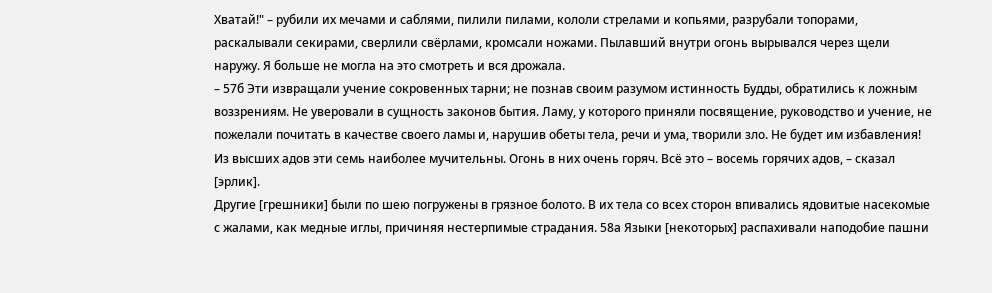Хватай!" – рубили их мечами и саблями, пилили пилами, кололи стрелами и копьями, разрубали топорами, раскалывали секирами, сверлили свёрлами, кромсали ножами. Пылавший внутри огонь вырывался через щели наружу. Я больше не могла на это смотреть и вся дрожала.
– 57б Эти извращали учение сокровенных тарни; не познав своим разумом истинность Будды, обратились к ложным воззрениям. Не уверовали в сущность законов бытия. Ламу, у которого приняли посвящение, руководство и учение, не пожелали почитать в качестве своего ламы и, нарушив обеты тела, речи и ума, творили зло. Не будет им избавления! Из высших адов эти семь наиболее мучительны. Огонь в них очень горяч. Всё это – восемь горячих адов, – сказал [эрлик].
Другие [грешники] были по шею погружены в грязное болото. В их тела со всех сторон впивались ядовитые насекомые с жалами, как медные иглы, причиняя нестерпимые страдания. 58а Языки [некоторых] распахивали наподобие пашни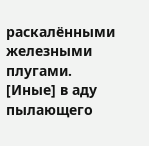раскалёнными железными плугами. [Иные] в аду пылающего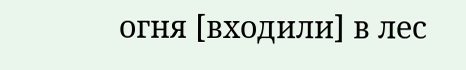огня [входили] в лес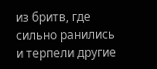из бритв, где сильно ранились и терпели другие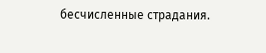бесчисленные страдания.